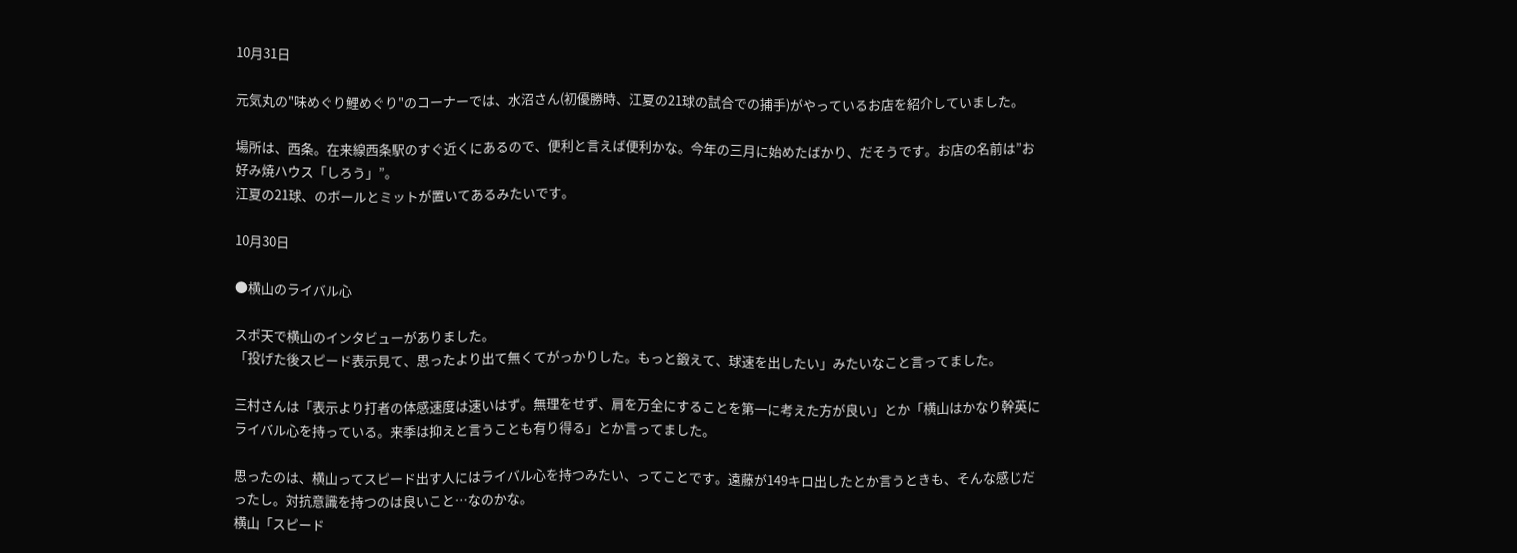10月31日

元気丸の"味めぐり鯉めぐり"のコーナーでは、水沼さん(初優勝時、江夏の21球の試合での捕手)がやっているお店を紹介していました。

場所は、西条。在来線西条駅のすぐ近くにあるので、便利と言えば便利かな。今年の三月に始めたばかり、だそうです。お店の名前は”お好み焼ハウス「しろう」”。
江夏の21球、のボールとミットが置いてあるみたいです。

10月30日

●横山のライバル心

スポ天で横山のインタビューがありました。
「投げた後スピード表示見て、思ったより出て無くてがっかりした。もっと鍛えて、球速を出したい」みたいなこと言ってました。

三村さんは「表示より打者の体感速度は速いはず。無理をせず、肩を万全にすることを第一に考えた方が良い」とか「横山はかなり幹英にライバル心を持っている。来季は抑えと言うことも有り得る」とか言ってました。

思ったのは、横山ってスピード出す人にはライバル心を持つみたい、ってことです。遠藤が149キロ出したとか言うときも、そんな感じだったし。対抗意識を持つのは良いこと…なのかな。
横山「スピード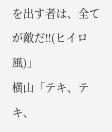を出す者は、全てが敵だ!!(ヒイロ風)」
横山「テキ、テキ、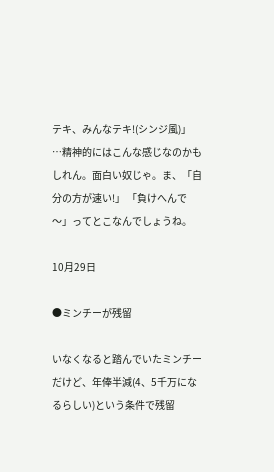テキ、みんなテキ!(シンジ風)」
…精神的にはこんな感じなのかもしれん。面白い奴じゃ。ま、「自分の方が速い!」 「負けへんで〜」ってとこなんでしょうね。

10月29日

●ミンチーが残留

いなくなると踏んでいたミンチーだけど、年俸半減(4、5千万になるらしい)という条件で残留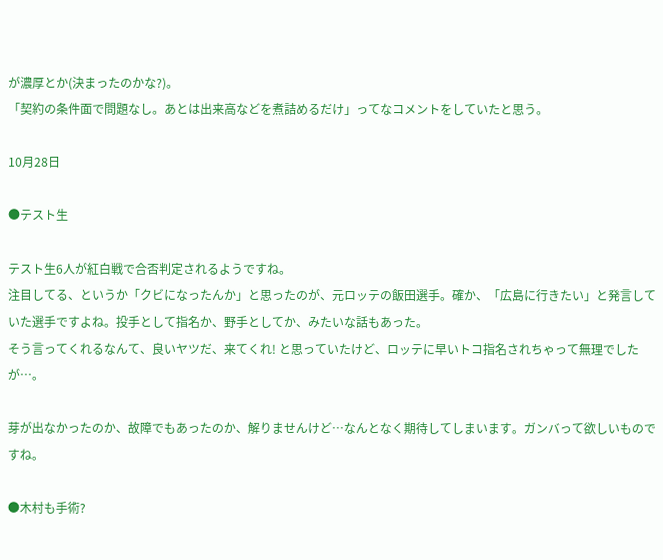が濃厚とか(決まったのかな?)。
「契約の条件面で問題なし。あとは出来高などを煮詰めるだけ」ってなコメントをしていたと思う。

10月28日

●テスト生

テスト生6人が紅白戦で合否判定されるようですね。
注目してる、というか「クビになったんか」と思ったのが、元ロッテの飯田選手。確か、「広島に行きたい」と発言していた選手ですよね。投手として指名か、野手としてか、みたいな話もあった。
そう言ってくれるなんて、良いヤツだ、来てくれ! と思っていたけど、ロッテに早いトコ指名されちゃって無理でしたが…。

芽が出なかったのか、故障でもあったのか、解りませんけど…なんとなく期待してしまいます。ガンバって欲しいものですね。

●木村も手術?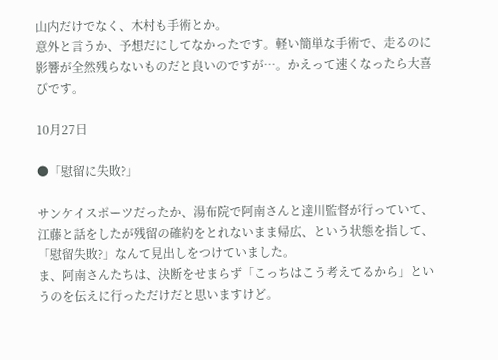山内だけでなく、木村も手術とか。
意外と言うか、予想だにしてなかったです。軽い簡単な手術で、走るのに影響が全然残らないものだと良いのですが…。かえって速くなったら大喜びです。

10月27日

●「慰留に失敗?」

サンケイスポーツだったか、湯布院で阿南さんと達川監督が行っていて、江藤と話をしたが残留の確約をとれないまま帰広、という状態を指して、「慰留失敗?」なんて見出しをつけていました。
ま、阿南さんたちは、決断をせまらず「こっちはこう考えてるから」というのを伝えに行っただけだと思いますけど。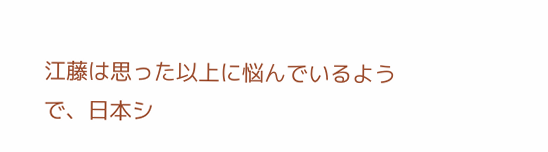江藤は思った以上に悩んでいるようで、日本シ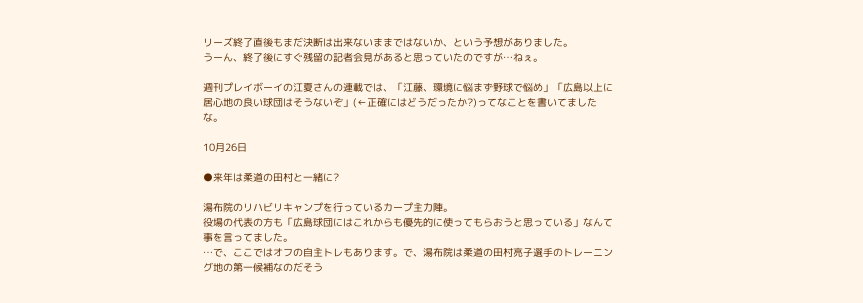リーズ終了直後もまだ決断は出来ないままではないか、という予想がありました。
うーん、終了後にすぐ残留の記者会見があると思っていたのですが…ねぇ。

週刊プレイボーイの江夏さんの連載では、「江藤、環境に悩まず野球で悩め」「広島以上に居心地の良い球団はそうないぞ」(←正確にはどうだったか?)ってなことを書いてましたな。

10月26日

●来年は柔道の田村と一緒に?

湯布院のリハビリキャンプを行っているカープ主力陣。
役場の代表の方も「広島球団にはこれからも優先的に使ってもらおうと思っている」なんて事を言ってました。
…で、ここではオフの自主トレもあります。で、湯布院は柔道の田村亮子選手のトレーニング地の第一候補なのだそう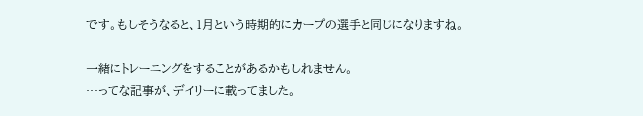です。もしそうなると、1月という時期的にカープの選手と同じになりますね。

一緒にトレーニングをすることがあるかもしれません。
…ってな記事が、デイリーに載ってました。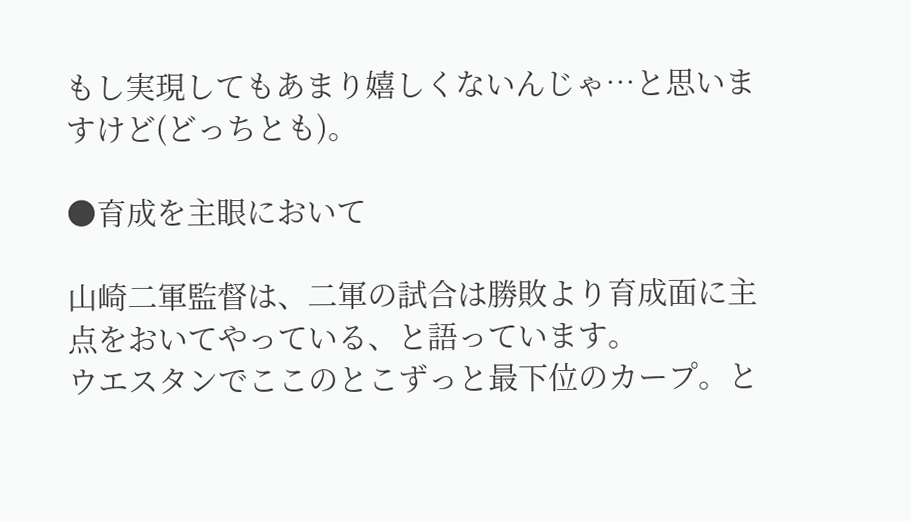もし実現してもあまり嬉しくないんじゃ…と思いますけど(どっちとも)。

●育成を主眼において

山崎二軍監督は、二軍の試合は勝敗より育成面に主点をおいてやっている、と語っています。
ウエスタンでここのとこずっと最下位のカープ。と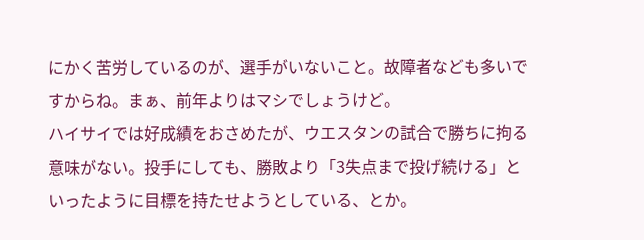にかく苦労しているのが、選手がいないこと。故障者なども多いですからね。まぁ、前年よりはマシでしょうけど。
ハイサイでは好成績をおさめたが、ウエスタンの試合で勝ちに拘る意味がない。投手にしても、勝敗より「3失点まで投げ続ける」といったように目標を持たせようとしている、とか。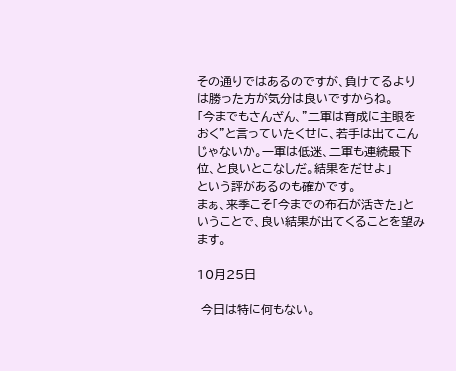その通りではあるのですが、負けてるよりは勝った方が気分は良いですからね。
「今までもさんざん、"二軍は育成に主眼をおく"と言っていたくせに、若手は出てこんじゃないか。一軍は低迷、二軍も連続最下位、と良いとこなしだ。結果をだせよ」
という評があるのも確かです。
まぁ、来季こそ「今までの布石が活きた」ということで、良い結果が出てくることを望みます。

10月25日

 今日は特に何もない。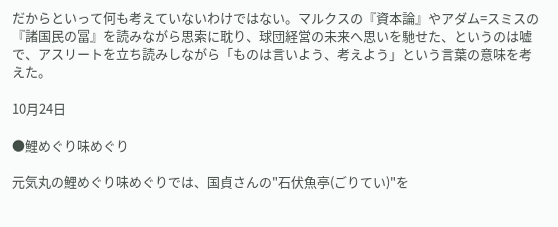だからといって何も考えていないわけではない。マルクスの『資本論』やアダム=スミスの『諸国民の冨』を読みながら思索に耽り、球団経営の未来へ思いを馳せた、というのは嘘で、アスリートを立ち読みしながら「ものは言いよう、考えよう」という言葉の意味を考えた。

10月24日

●鯉めぐり味めぐり

元気丸の鯉めぐり味めぐりでは、国貞さんの"石伏魚亭(ごりてい)"を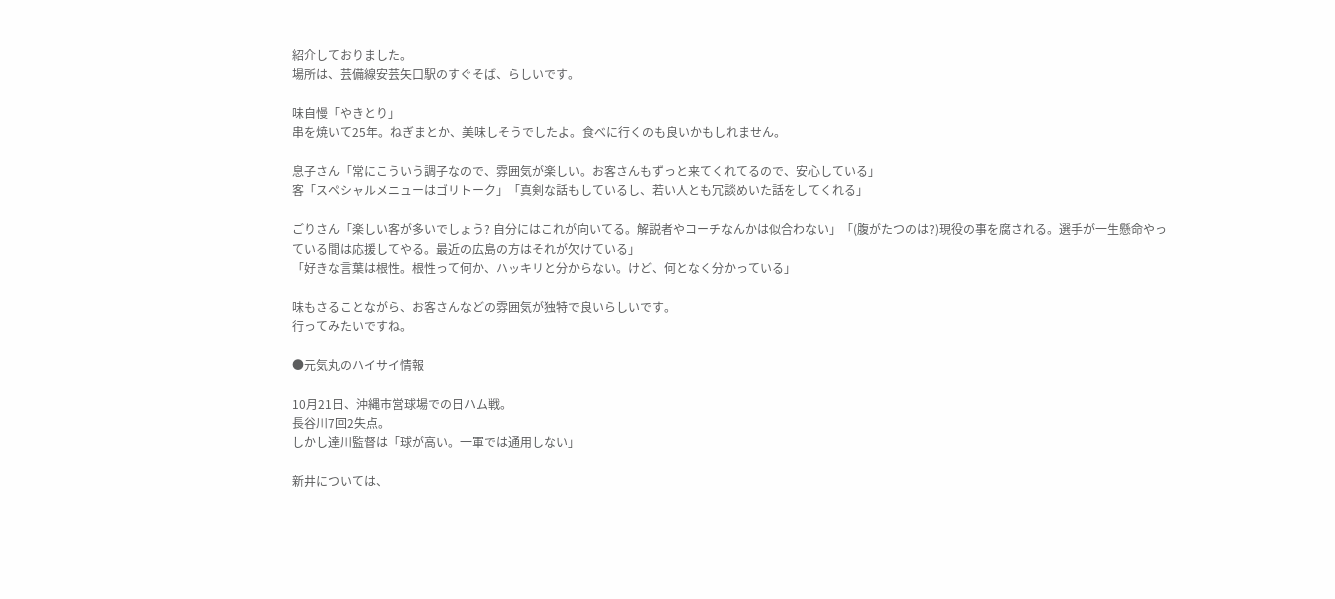紹介しておりました。
場所は、芸備線安芸矢口駅のすぐそば、らしいです。

味自慢「やきとり」
串を焼いて25年。ねぎまとか、美味しそうでしたよ。食べに行くのも良いかもしれません。

息子さん「常にこういう調子なので、雰囲気が楽しい。お客さんもずっと来てくれてるので、安心している」
客「スペシャルメニューはゴリトーク」「真剣な話もしているし、若い人とも冗談めいた話をしてくれる」

ごりさん「楽しい客が多いでしょう? 自分にはこれが向いてる。解説者やコーチなんかは似合わない」「(腹がたつのは?)現役の事を腐される。選手が一生懸命やっている間は応援してやる。最近の広島の方はそれが欠けている」
「好きな言葉は根性。根性って何か、ハッキリと分からない。けど、何となく分かっている」

味もさることながら、お客さんなどの雰囲気が独特で良いらしいです。
行ってみたいですね。

●元気丸のハイサイ情報

10月21日、沖縄市営球場での日ハム戦。
長谷川7回2失点。
しかし達川監督は「球が高い。一軍では通用しない」

新井については、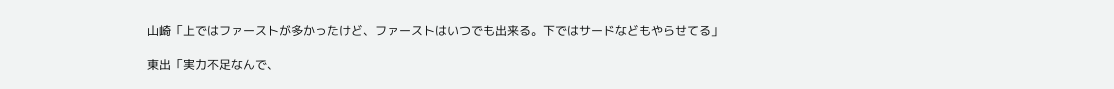山崎「上ではファーストが多かったけど、ファーストはいつでも出来る。下ではサードなどもやらせてる」

東出「実力不足なんで、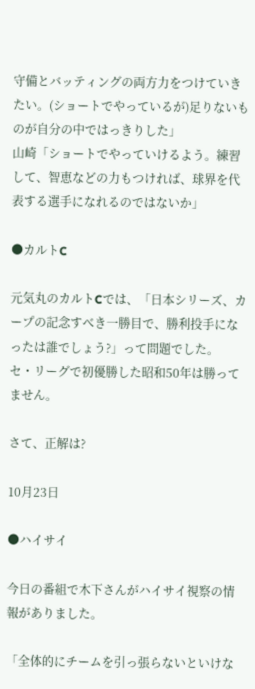守備とバッティングの両方力をつけていきたい。(ショートでやっているが)足りないものが自分の中ではっきりした」
山崎「ショートでやっていけるよう。練習して、智恵などの力もつければ、球界を代表する選手になれるのではないか」

●カルトC

元気丸のカルトCでは、「日本シリーズ、カープの記念すべき一勝目で、勝利投手になったは誰でしょう?」って問題でした。
セ・リーグで初優勝した昭和50年は勝ってません。

さて、正解は?

10月23日

●ハイサイ

今日の番組で木下さんがハイサイ視察の情報がありました。

「全体的にチームを引っ張らないといけな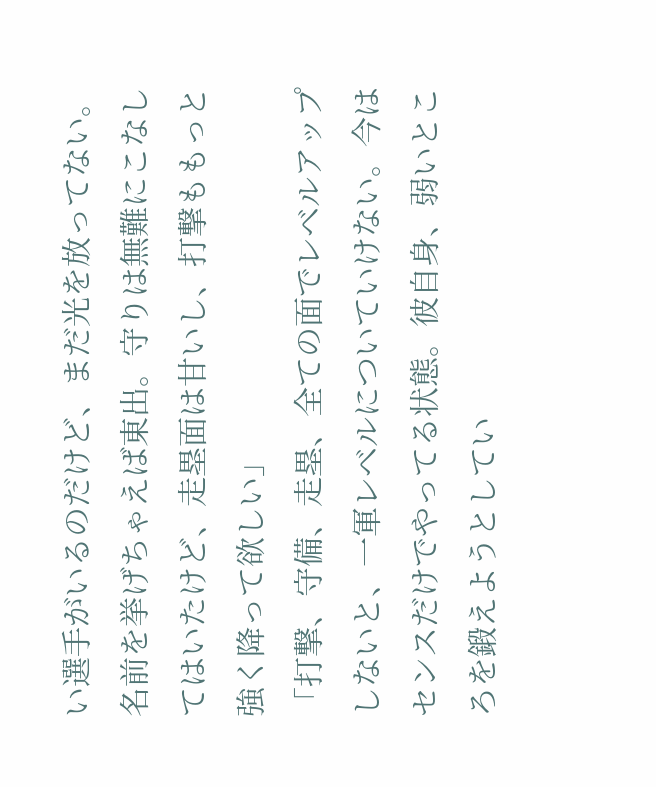い選手がいるのだけど、まだ光を放ってない。名前を挙げちゃえば東出。守りは無難にこなしてはいたけど、走塁面は甘いし、打撃ももっと強く降って欲しい」
「打撃、守備、走塁、全ての面でレベルアップしないと、一軍レベルについていけない。今はセンスだけでやってる状態。彼自身、弱いところを鍛えようとしてい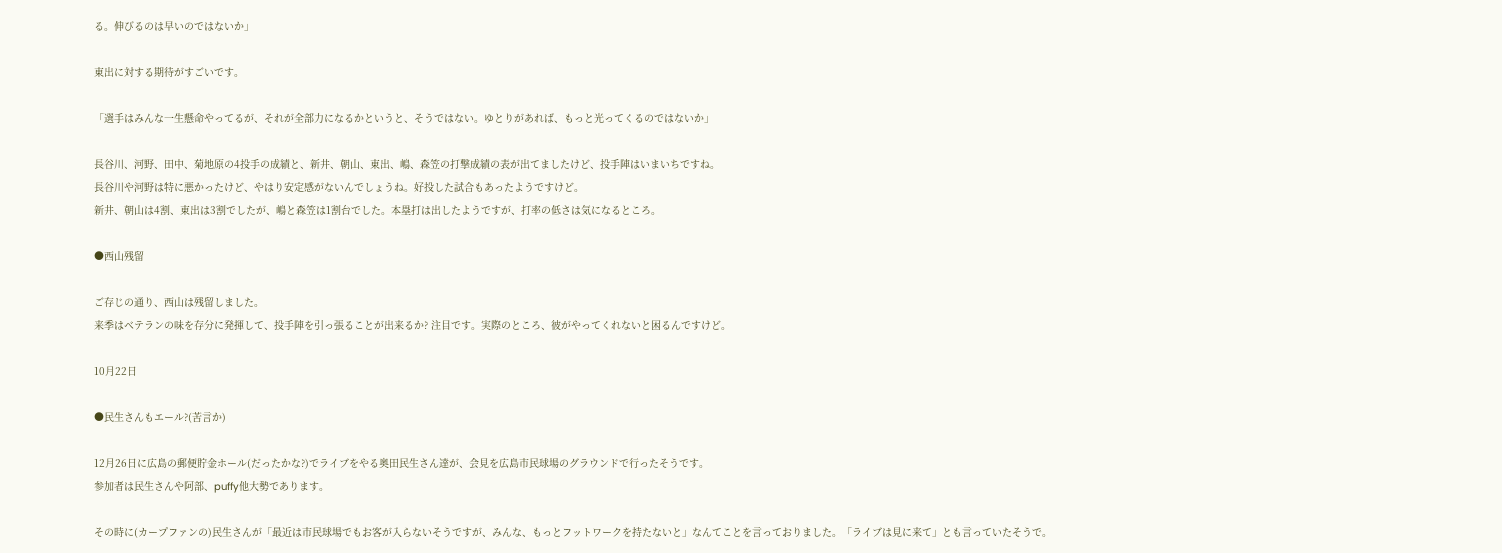る。伸びるのは早いのではないか」

東出に対する期待がすごいです。

「選手はみんな一生懸命やってるが、それが全部力になるかというと、そうではない。ゆとりがあれば、もっと光ってくるのではないか」

長谷川、河野、田中、菊地原の4投手の成績と、新井、朝山、東出、嶋、森笠の打撃成績の表が出てましたけど、投手陣はいまいちですね。
長谷川や河野は特に悪かったけど、やはり安定感がないんでしょうね。好投した試合もあったようですけど。
新井、朝山は4割、東出は3割でしたが、嶋と森笠は1割台でした。本塁打は出したようですが、打率の低さは気になるところ。

●西山残留

ご存じの通り、西山は残留しました。
来季はベテランの味を存分に発揮して、投手陣を引っ張ることが出来るか? 注目です。実際のところ、彼がやってくれないと困るんですけど。

10月22日

●民生さんもエール?(苦言か)

12月26日に広島の郵便貯金ホール(だったかな?)でライブをやる奥田民生さん達が、会見を広島市民球場のグラウンドで行ったそうです。
参加者は民生さんや阿部、puffy他大勢であります。

その時に(カープファンの)民生さんが「最近は市民球場でもお客が入らないそうですが、みんな、もっとフットワークを持たないと」なんてことを言っておりました。「ライブは見に来て」とも言っていたそうで。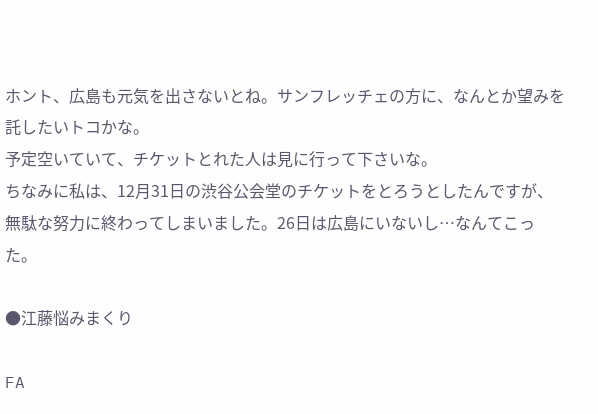ホント、広島も元気を出さないとね。サンフレッチェの方に、なんとか望みを託したいトコかな。
予定空いていて、チケットとれた人は見に行って下さいな。
ちなみに私は、12月31日の渋谷公会堂のチケットをとろうとしたんですが、無駄な努力に終わってしまいました。26日は広島にいないし…なんてこった。

●江藤悩みまくり

FA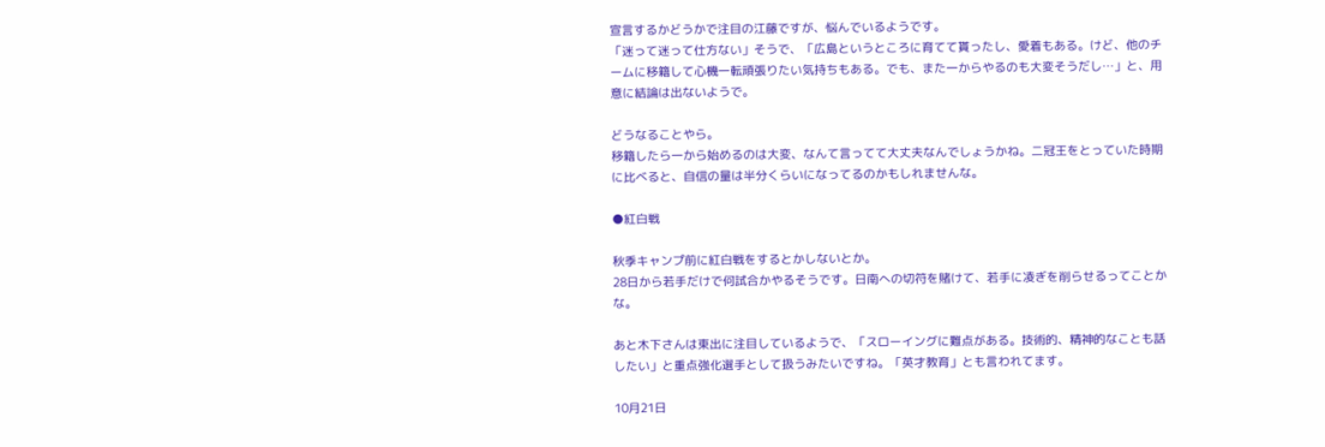宣言するかどうかで注目の江藤ですが、悩んでいるようです。
「迷って迷って仕方ない」そうで、「広島というところに育てて貰ったし、愛着もある。けど、他のチームに移籍して心機一転頑張りたい気持ちもある。でも、また一からやるのも大変そうだし…」と、用意に結論は出ないようで。

どうなることやら。
移籍したら一から始めるのは大変、なんて言ってて大丈夫なんでしょうかね。二冠王をとっていた時期に比べると、自信の量は半分くらいになってるのかもしれませんな。

●紅白戦

秋季キャンプ前に紅白戦をするとかしないとか。
28日から若手だけで何試合かやるそうです。日南への切符を賭けて、若手に凌ぎを削らせるってことかな。

あと木下さんは東出に注目しているようで、「スローイングに難点がある。技術的、精神的なことも話したい」と重点強化選手として扱うみたいですね。「英才教育」とも言われてます。

10月21日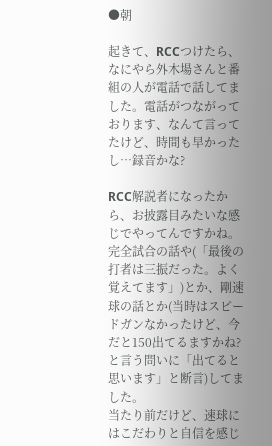●朝

起きて、RCCつけたら、なにやら外木場さんと番組の人が電話で話してました。電話がつながっております、なんて言ってたけど、時間も早かったし…録音かな?

RCC解説者になったから、お披露目みたいな感じでやってんですかね。完全試合の話や(「最後の打者は三振だった。よく覚えてます」)とか、剛速球の話とか(当時はスピードガンなかったけど、今だと150出てるますかね? と言う問いに「出てると思います」と断言)してました。
当たり前だけど、速球にはこだわりと自信を感じ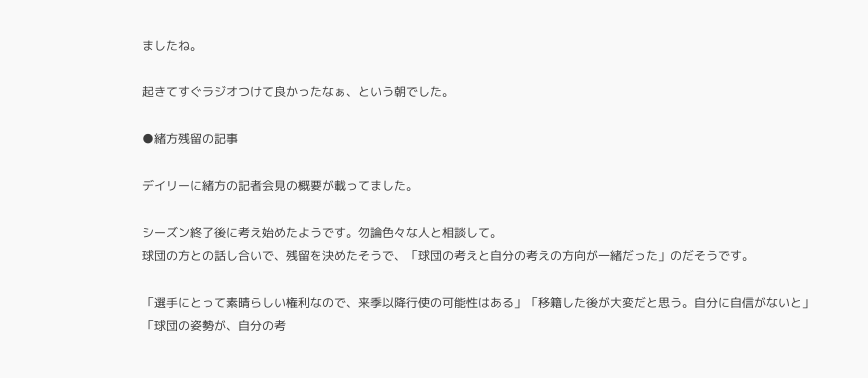ましたね。

起きてすぐラジオつけて良かったなぁ、という朝でした。

●緒方残留の記事

デイリーに緒方の記者会見の概要が載ってました。

シーズン終了後に考え始めたようです。勿論色々な人と相談して。
球団の方との話し合いで、残留を決めたそうで、「球団の考えと自分の考えの方向が一緒だった」のだそうです。

「選手にとって素晴らしい権利なので、来季以降行使の可能性はある」「移籍した後が大変だと思う。自分に自信がないと」
「球団の姿勢が、自分の考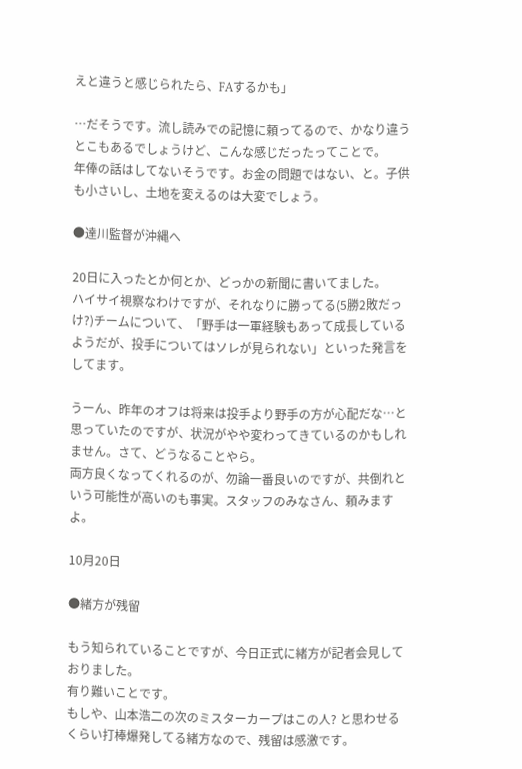えと違うと感じられたら、FAするかも」

…だそうです。流し読みでの記憶に頼ってるので、かなり違うとこもあるでしょうけど、こんな感じだったってことで。
年俸の話はしてないそうです。お金の問題ではない、と。子供も小さいし、土地を変えるのは大変でしょう。

●達川監督が沖縄へ

20日に入ったとか何とか、どっかの新聞に書いてました。
ハイサイ視察なわけですが、それなりに勝ってる(5勝2敗だっけ?)チームについて、「野手は一軍経験もあって成長しているようだが、投手についてはソレが見られない」といった発言をしてます。

うーん、昨年のオフは将来は投手より野手の方が心配だな…と思っていたのですが、状況がやや変わってきているのかもしれません。さて、どうなることやら。
両方良くなってくれるのが、勿論一番良いのですが、共倒れという可能性が高いのも事実。スタッフのみなさん、頼みますよ。

10月20日

●緒方が残留

もう知られていることですが、今日正式に緒方が記者会見しておりました。
有り難いことです。
もしや、山本浩二の次のミスターカープはこの人? と思わせるくらい打棒爆発してる緒方なので、残留は感激です。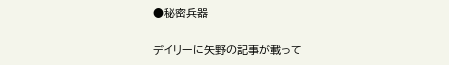●秘密兵器

デイリーに矢野の記事が載って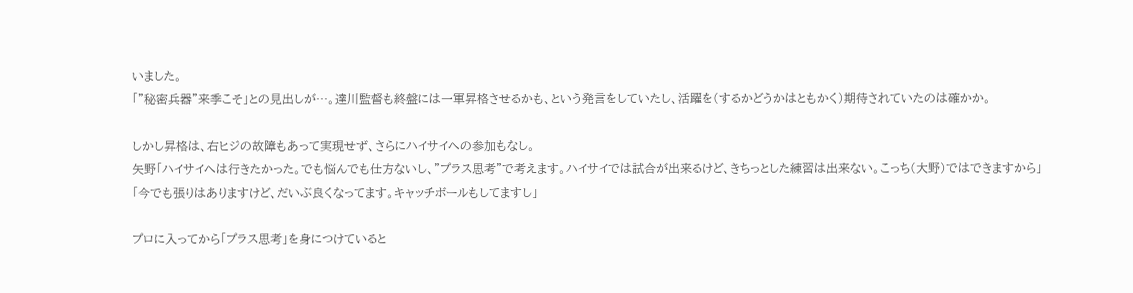いました。
「"秘密兵器"来季こそ」との見出しが…。達川監督も終盤には一軍昇格させるかも、という発言をしていたし、活躍を(するかどうかはともかく)期待されていたのは確かか。

しかし昇格は、右ヒジの故障もあって実現せず、さらにハイサイへの参加もなし。
矢野「ハイサイへは行きたかった。でも悩んでも仕方ないし、"プラス思考"で考えます。ハイサイでは試合が出来るけど、きちっとした練習は出来ない。こっち(大野)ではできますから」
「今でも張りはありますけど、だいぶ良くなってます。キャッチボールもしてますし」

プロに入ってから「プラス思考」を身につけていると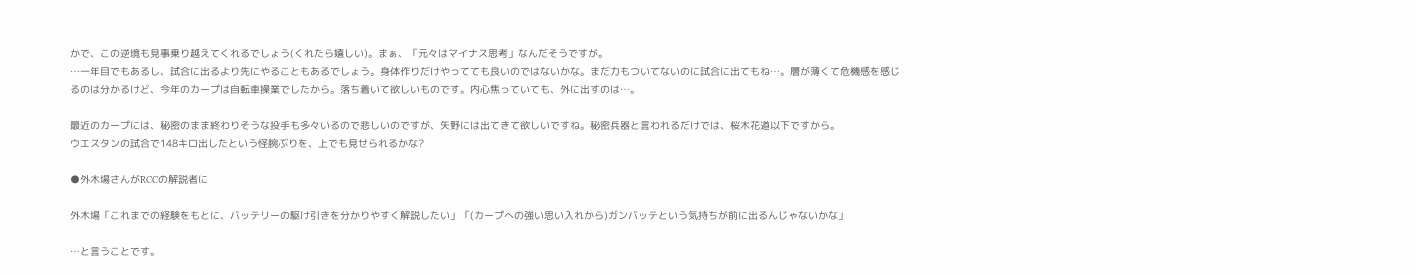かで、この逆境も見事乗り越えてくれるでしょう(くれたら嬉しい)。まぁ、「元々はマイナス思考」なんだそうですが。
…一年目でもあるし、試合に出るより先にやることもあるでしょう。身体作りだけやってても良いのではないかな。まだ力もついてないのに試合に出てもね…。層が薄くて危機感を感じるのは分かるけど、今年のカープは自転車操業でしたから。落ち着いて欲しいものです。内心焦っていても、外に出すのは…。

最近のカープには、秘密のまま終わりそうな投手も多々いるので悲しいのですが、矢野には出てきて欲しいですね。秘密兵器と言われるだけでは、桜木花道以下ですから。
ウエスタンの試合で148キロ出したという怪腕ぶりを、上でも見せられるかな?

●外木場さんがRCCの解説者に

外木場「これまでの経験をもとに、バッテリーの駆け引きを分かりやすく解説したい」「(カープへの強い思い入れから)ガンバッテという気持ちが前に出るんじゃないかな」

…と言うことです。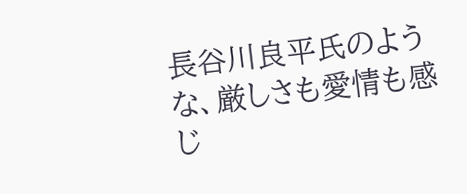長谷川良平氏のような、厳しさも愛情も感じ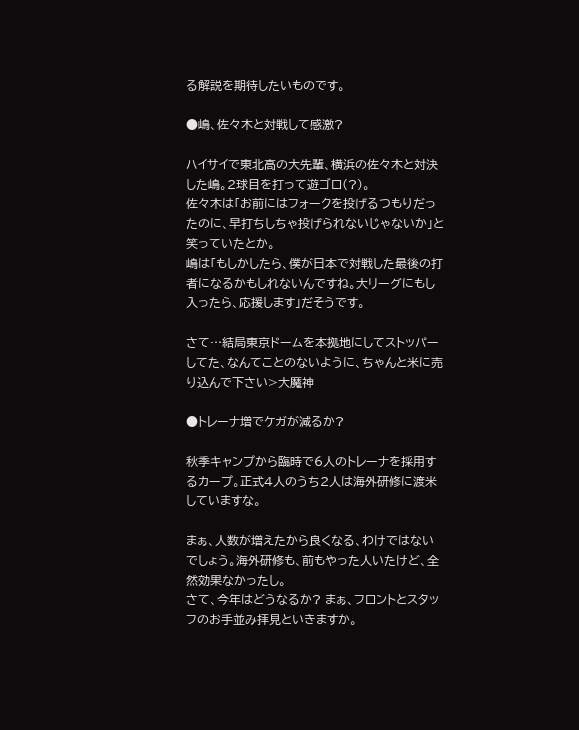る解説を期待したいものです。

●嶋、佐々木と対戦して感激?

ハイサイで東北高の大先輩、横浜の佐々木と対決した嶋。2球目を打って遊ゴロ(?)。
佐々木は「お前にはフォークを投げるつもりだったのに、早打ちしちゃ投げられないじゃないか」と笑っていたとか。
嶋は「もしかしたら、僕が日本で対戦した最後の打者になるかもしれないんですね。大リーグにもし入ったら、応援します」だそうです。

さて…結局東京ドームを本拠地にしてストッパーしてた、なんてことのないように、ちゃんと米に売り込んで下さい>大魔神

●トレーナ増でケガが減るか?

秋季キャンプから臨時で6人のトレーナを採用するカープ。正式4人のうち2人は海外研修に渡米していますな。

まぁ、人数が増えたから良くなる、わけではないでしょう。海外研修も、前もやった人いたけど、全然効果なかったし。
さて、今年はどうなるか? まぁ、フロントとスタッフのお手並み拝見といきますか。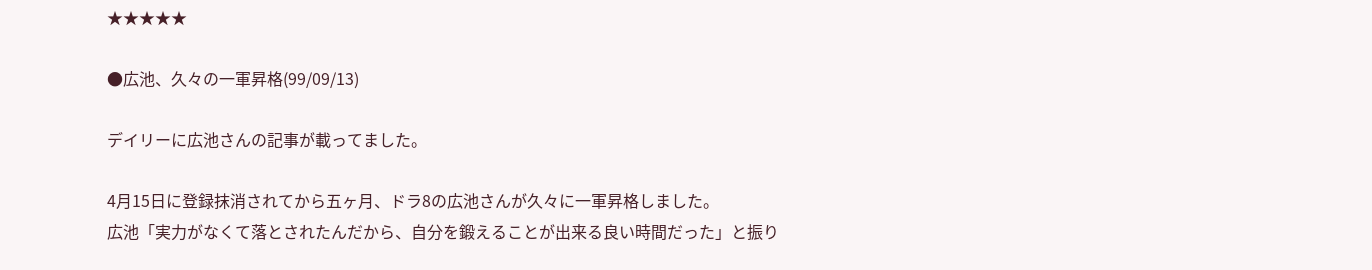★★★★★

●広池、久々の一軍昇格(99/09/13)

デイリーに広池さんの記事が載ってました。

4月15日に登録抹消されてから五ヶ月、ドラ8の広池さんが久々に一軍昇格しました。
広池「実力がなくて落とされたんだから、自分を鍛えることが出来る良い時間だった」と振り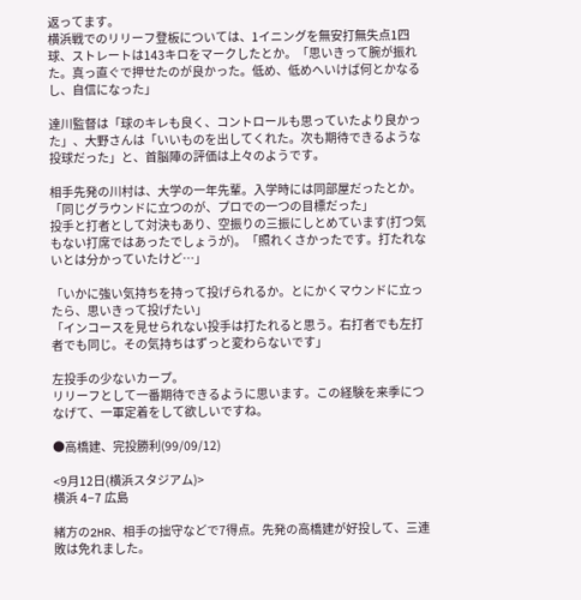返ってます。
横浜戦でのリリーフ登板については、1イニングを無安打無失点1四球、ストレートは143キロをマークしたとか。「思いきって腕が振れた。真っ直ぐで押せたのが良かった。低め、低めへいけば何とかなるし、自信になった」

達川監督は「球のキレも良く、コントロールも思っていたより良かった」、大野さんは「いいものを出してくれた。次も期待できるような投球だった」と、首脳陣の評価は上々のようです。

相手先発の川村は、大学の一年先輩。入学時には同部屋だったとか。
「同じグラウンドに立つのが、プロでの一つの目標だった」
投手と打者として対決もあり、空振りの三振にしとめています(打つ気もない打席ではあったでしょうが)。「照れくさかったです。打たれないとは分かっていたけど…」

「いかに強い気持ちを持って投げられるか。とにかくマウンドに立ったら、思いきって投げたい」
「インコースを見せられない投手は打たれると思う。右打者でも左打者でも同じ。その気持ちはずっと変わらないです」

左投手の少ないカープ。
リリーフとして一番期待できるように思います。この経験を来季につなげて、一軍定着をして欲しいですね。

●高橋建、完投勝利(99/09/12)

<9月12日(横浜スタジアム)>
横浜 4−7 広島

緒方の2HR、相手の拙守などで7得点。先発の高橋建が好投して、三連敗は免れました。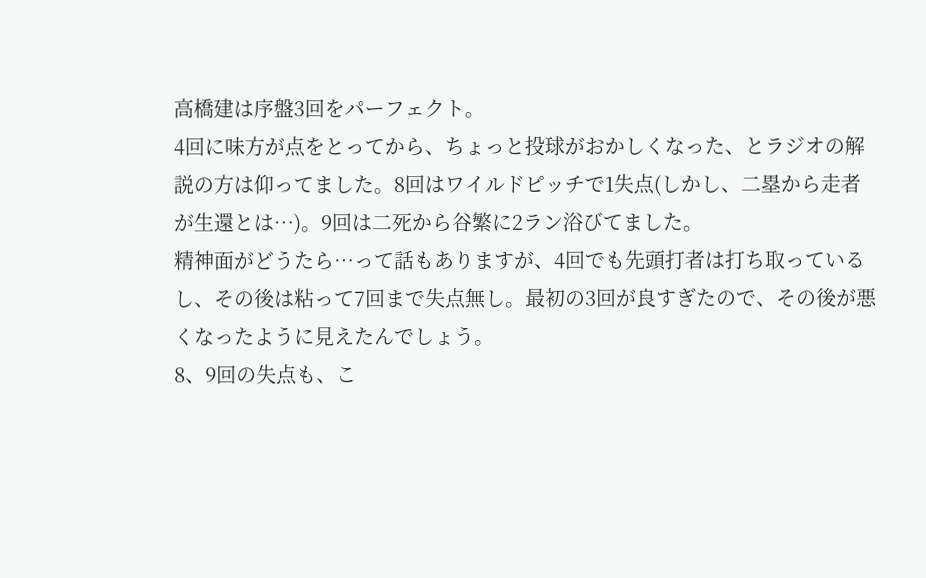高橋建は序盤3回をパーフェクト。
4回に味方が点をとってから、ちょっと投球がおかしくなった、とラジオの解説の方は仰ってました。8回はワイルドピッチで1失点(しかし、二塁から走者が生還とは…)。9回は二死から谷繁に2ラン浴びてました。
精神面がどうたら…って話もありますが、4回でも先頭打者は打ち取っているし、その後は粘って7回まで失点無し。最初の3回が良すぎたので、その後が悪くなったように見えたんでしょう。
8、9回の失点も、こ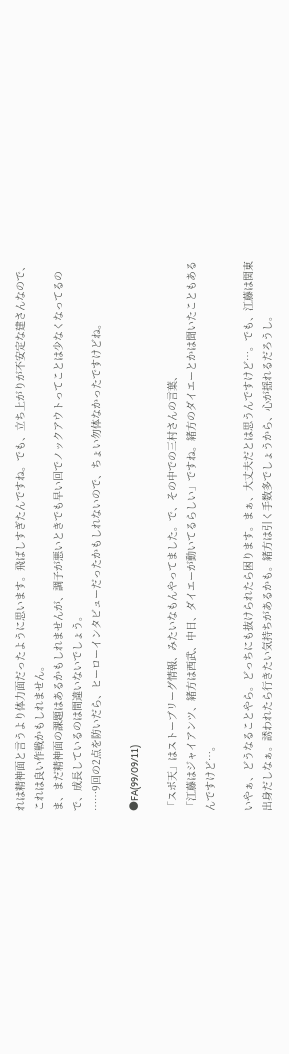れは精神面と言うより体力面だったように思います。飛ばしすぎたんですね。でも、立ち上がりが不安定な建さんなので、これは良い作戦かもしれません。
ま、まだ精神面の課題はあるかもしれませんが、調子が悪いときでも早い回でノックアウトってことは少なくなってるので、成長しているのは間違いないでしょう。
……9回の2点を防いだら、ヒーローインタビューだったかもしれないので、ちょい勿体なかったですけどね。

●FA(99/09/11)

「スポ天」はストーブリーグ情報、みたいなもんやってました。で、その中での三村さんの言葉、
「江藤はジャイアンツ、緒方は西武、中日、ダイエーが動いてるらしい」ですね。緒方のダイエーとかは聞いたこともあるんですけど…。

いやぁ、どうなることやら。どっちにも抜けられたら困ります。まぁ、大丈夫だとは思うんですけど…。でも、江藤は関東出身だしなぁ。誘われたら行きたい気持ちがあるかも。緒方は引く手数多でしょうから、心が揺れるだろうし。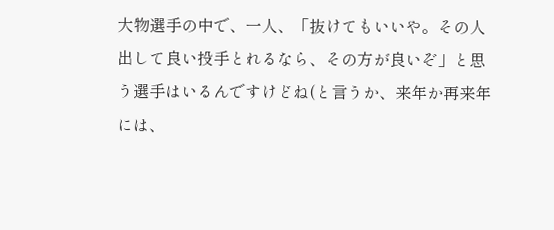大物選手の中で、一人、「抜けてもいいや。その人出して良い投手とれるなら、その方が良いぞ」と思う選手はいるんですけどね(と言うか、来年か再来年には、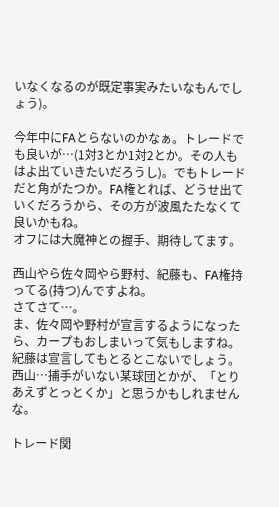いなくなるのが既定事実みたいなもんでしょう)。

今年中にFAとらないのかなぁ。トレードでも良いが…(1対3とか1対2とか。その人もはよ出ていきたいだろうし)。でもトレードだと角がたつか。FA権とれば、どうせ出ていくだろうから、その方が波風たたなくて良いかもね。
オフには大魔神との握手、期待してます。

西山やら佐々岡やら野村、紀藤も、FA権持ってる(持つ)んですよね。
さてさて…。
ま、佐々岡や野村が宣言するようになったら、カープもおしまいって気もしますね。紀藤は宣言してもとるとこないでしょう。西山…捕手がいない某球団とかが、「とりあえずとっとくか」と思うかもしれませんな。

トレード関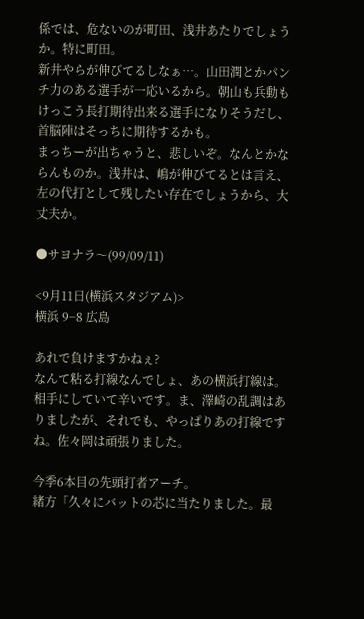係では、危ないのが町田、浅井あたりでしょうか。特に町田。
新井やらが伸びてるしなぁ…。山田潤とかパンチ力のある選手が一応いるから。朝山も兵動もけっこう長打期待出来る選手になりそうだし、首脳陣はそっちに期待するかも。
まっちーが出ちゃうと、悲しいぞ。なんとかならんものか。浅井は、嶋が伸びてるとは言え、左の代打として残したい存在でしょうから、大丈夫か。

●サヨナラ〜(99/09/11)

<9月11日(横浜スタジアム)>
横浜 9−8 広島

あれで負けますかねぇ?
なんて粘る打線なんでしょ、あの横浜打線は。相手にしていて辛いです。ま、澤崎の乱調はありましたが、それでも、やっぱりあの打線ですね。佐々岡は頑張りました。

今季6本目の先頭打者アーチ。
緒方「久々にバットの芯に当たりました。最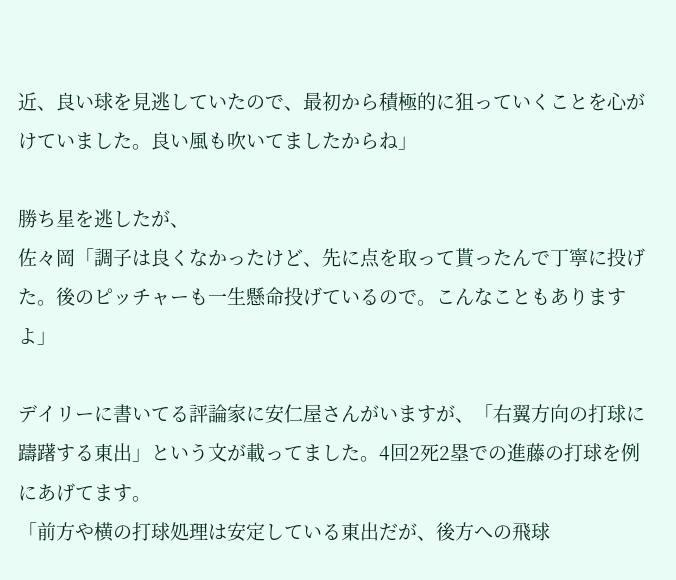近、良い球を見逃していたので、最初から積極的に狙っていくことを心がけていました。良い風も吹いてましたからね」

勝ち星を逃したが、
佐々岡「調子は良くなかったけど、先に点を取って貰ったんで丁寧に投げた。後のピッチャーも一生懸命投げているので。こんなこともありますよ」

デイリーに書いてる評論家に安仁屋さんがいますが、「右翼方向の打球に躊躇する東出」という文が載ってました。4回2死2塁での進藤の打球を例にあげてます。
「前方や横の打球処理は安定している東出だが、後方への飛球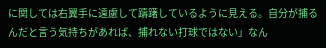に関しては右翼手に遠慮して躊躇しているように見える。自分が捕るんだと言う気持ちがあれば、捕れない打球ではない」なん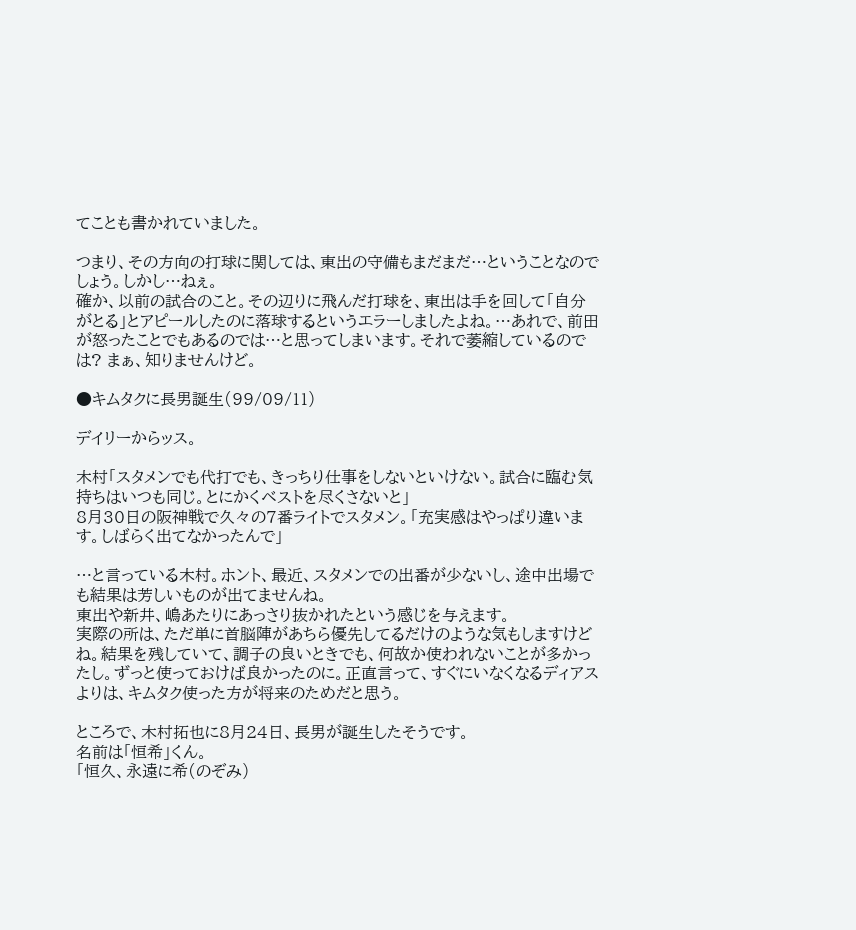てことも書かれていました。

つまり、その方向の打球に関しては、東出の守備もまだまだ…ということなのでしょう。しかし…ねぇ。
確か、以前の試合のこと。その辺りに飛んだ打球を、東出は手を回して「自分がとる」とアピールしたのに落球するというエラーしましたよね。…あれで、前田が怒ったことでもあるのでは…と思ってしまいます。それで萎縮しているのでは? まぁ、知りませんけど。

●キムタクに長男誕生(99/09/11)

デイリーからッス。

木村「スタメンでも代打でも、きっちり仕事をしないといけない。試合に臨む気持ちはいつも同じ。とにかくベストを尽くさないと」
8月30日の阪神戦で久々の7番ライトでスタメン。「充実感はやっぱり違います。しばらく出てなかったんで」

…と言っている木村。ホント、最近、スタメンでの出番が少ないし、途中出場でも結果は芳しいものが出てませんね。
東出や新井、嶋あたりにあっさり抜かれたという感じを与えます。
実際の所は、ただ単に首脳陣があちら優先してるだけのような気もしますけどね。結果を残していて、調子の良いときでも、何故か使われないことが多かったし。ずっと使っておけば良かったのに。正直言って、すぐにいなくなるディアスよりは、キムタク使った方が将来のためだと思う。

ところで、木村拓也に8月24日、長男が誕生したそうです。
名前は「恒希」くん。
「恒久、永遠に希(のぞみ)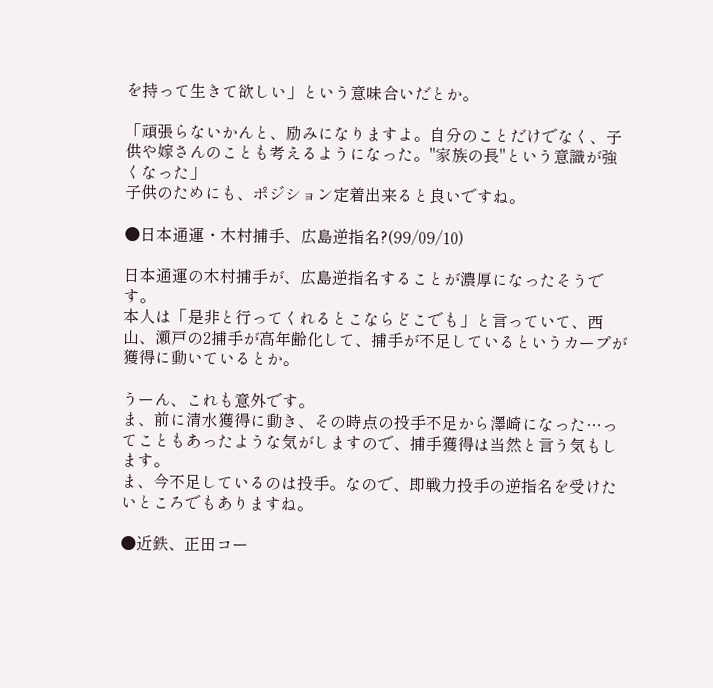を持って生きて欲しい」という意味合いだとか。

「頑張らないかんと、励みになりますよ。自分のことだけでなく、子供や嫁さんのことも考えるようになった。"家族の長"という意識が強くなった」
子供のためにも、ポジション定着出来ると良いですね。

●日本通運・木村捕手、広島逆指名?(99/09/10)

日本通運の木村捕手が、広島逆指名することが濃厚になったそうです。
本人は「是非と行ってくれるとこならどこでも」と言っていて、西山、瀬戸の2捕手が高年齢化して、捕手が不足しているというカープが獲得に動いているとか。

うーん、これも意外です。
ま、前に清水獲得に動き、その時点の投手不足から澤崎になった…ってこともあったような気がしますので、捕手獲得は当然と言う気もします。
ま、今不足しているのは投手。なので、即戦力投手の逆指名を受けたいところでもありますね。

●近鉄、正田コー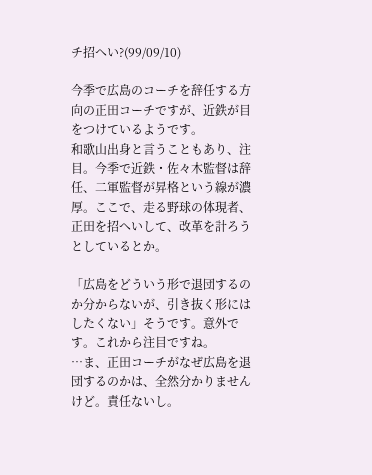チ招へい?(99/09/10)

今季で広島のコーチを辞任する方向の正田コーチですが、近鉄が目をつけているようです。
和歌山出身と言うこともあり、注目。今季で近鉄・佐々木監督は辞任、二軍監督が昇格という線が濃厚。ここで、走る野球の体現者、正田を招へいして、改革を計ろうとしているとか。

「広島をどういう形で退団するのか分からないが、引き抜く形にはしたくない」そうです。意外です。これから注目ですね。
…ま、正田コーチがなぜ広島を退団するのかは、全然分かりませんけど。責任ないし。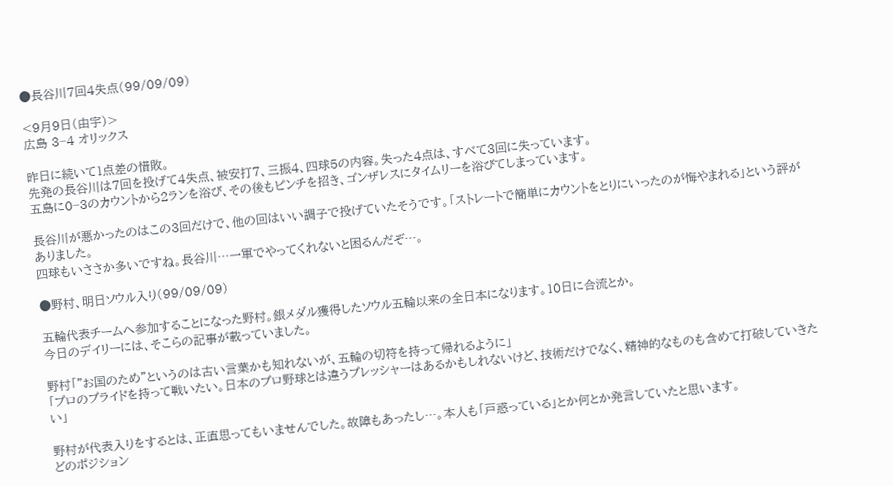●長谷川7回4失点(99/09/09)

<9月9日(由宇)>
広島 3−4 オリックス

昨日に続いて1点差の惜敗。
先発の長谷川は7回を投げて4失点、被安打7、三振4、四球5の内容。失った4点は、すべて3回に失っています。
五島に0−3のカウントから2ランを浴び、その後もピンチを招き、ゴンザレスにタイムリーを浴びてしまっています。

長谷川が悪かったのはこの3回だけで、他の回はいい調子で投げていたそうです。「ストレートで簡単にカウントをとりにいったのが悔やまれる」という評がありました。
四球もいささか多いですね。長谷川…一軍でやってくれないと困るんだぞ…。

●野村、明日ソウル入り(99/09/09)

五輪代表チームへ参加することになった野村。銀メダル獲得したソウル五輪以来の全日本になります。10日に合流とか。
今日のデイリーには、そこらの記事が載っていました。

野村「"お国のため"というのは古い言葉かも知れないが、五輪の切符を持って帰れるように」
「プロのプライドを持って戦いたい。日本のプロ野球とは違うプレッシャーはあるかもしれないけど、技術だけでなく、精神的なものも含めて打破していきたい」

野村が代表入りをするとは、正直思ってもいませんでした。故障もあったし…。本人も「戸惑っている」とか何とか発言していたと思います。
どのポジション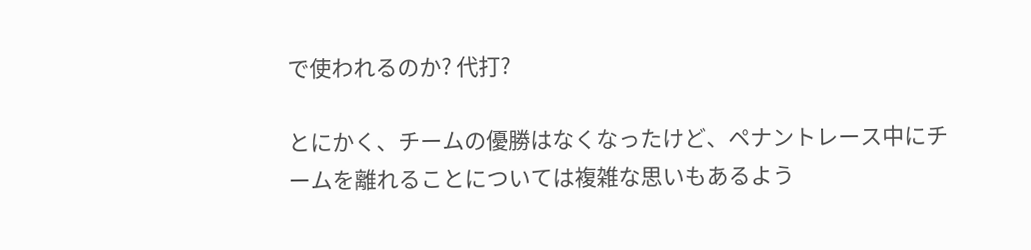で使われるのか? 代打?

とにかく、チームの優勝はなくなったけど、ペナントレース中にチームを離れることについては複雑な思いもあるよう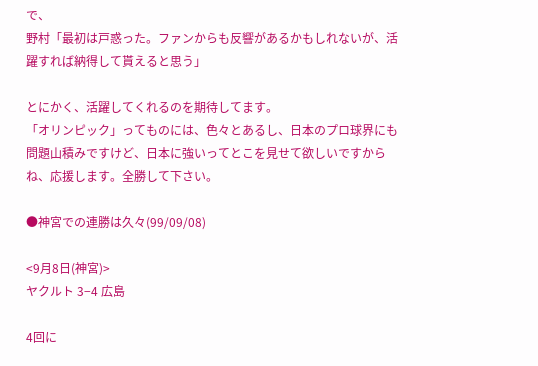で、
野村「最初は戸惑った。ファンからも反響があるかもしれないが、活躍すれば納得して貰えると思う」

とにかく、活躍してくれるのを期待してます。
「オリンピック」ってものには、色々とあるし、日本のプロ球界にも問題山積みですけど、日本に強いってとこを見せて欲しいですからね、応援します。全勝して下さい。

●神宮での連勝は久々(99/09/08)

<9月8日(神宮)>
ヤクルト 3−4 広島

4回に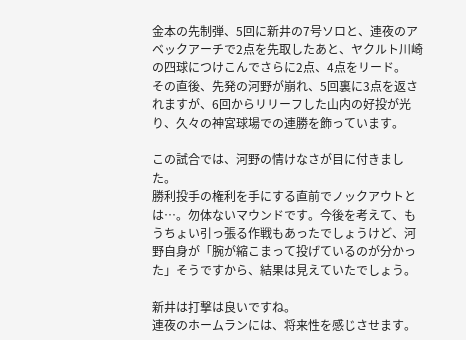金本の先制弾、5回に新井の7号ソロと、連夜のアベックアーチで2点を先取したあと、ヤクルト川崎の四球につけこんでさらに2点、4点をリード。
その直後、先発の河野が崩れ、5回裏に3点を返されますが、6回からリリーフした山内の好投が光り、久々の神宮球場での連勝を飾っています。

この試合では、河野の情けなさが目に付きました。
勝利投手の権利を手にする直前でノックアウトとは…。勿体ないマウンドです。今後を考えて、もうちょい引っ張る作戦もあったでしょうけど、河野自身が「腕が縮こまって投げているのが分かった」そうですから、結果は見えていたでしょう。

新井は打撃は良いですね。
連夜のホームランには、将来性を感じさせます。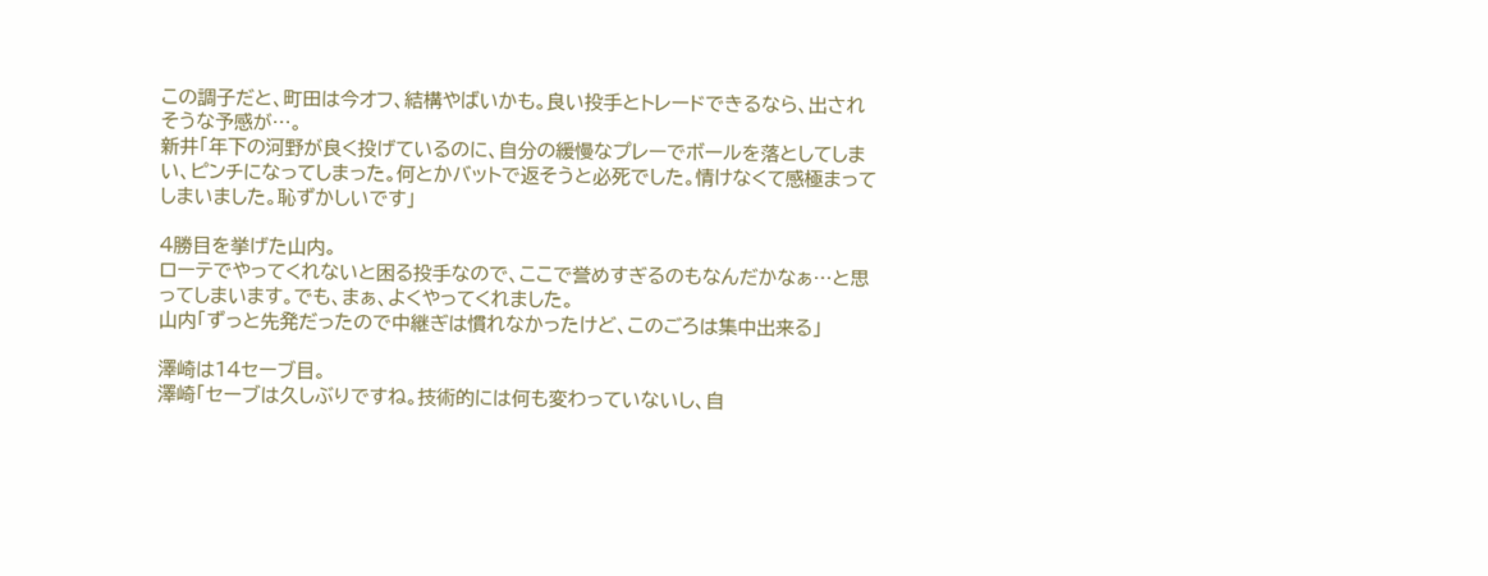この調子だと、町田は今オフ、結構やばいかも。良い投手とトレードできるなら、出されそうな予感が…。
新井「年下の河野が良く投げているのに、自分の緩慢なプレーでボールを落としてしまい、ピンチになってしまった。何とかバットで返そうと必死でした。情けなくて感極まってしまいました。恥ずかしいです」

4勝目を挙げた山内。
ローテでやってくれないと困る投手なので、ここで誉めすぎるのもなんだかなぁ…と思ってしまいます。でも、まぁ、よくやってくれました。
山内「ずっと先発だったので中継ぎは慣れなかったけど、このごろは集中出来る」

澤崎は14セーブ目。
澤崎「セーブは久しぶりですね。技術的には何も変わっていないし、自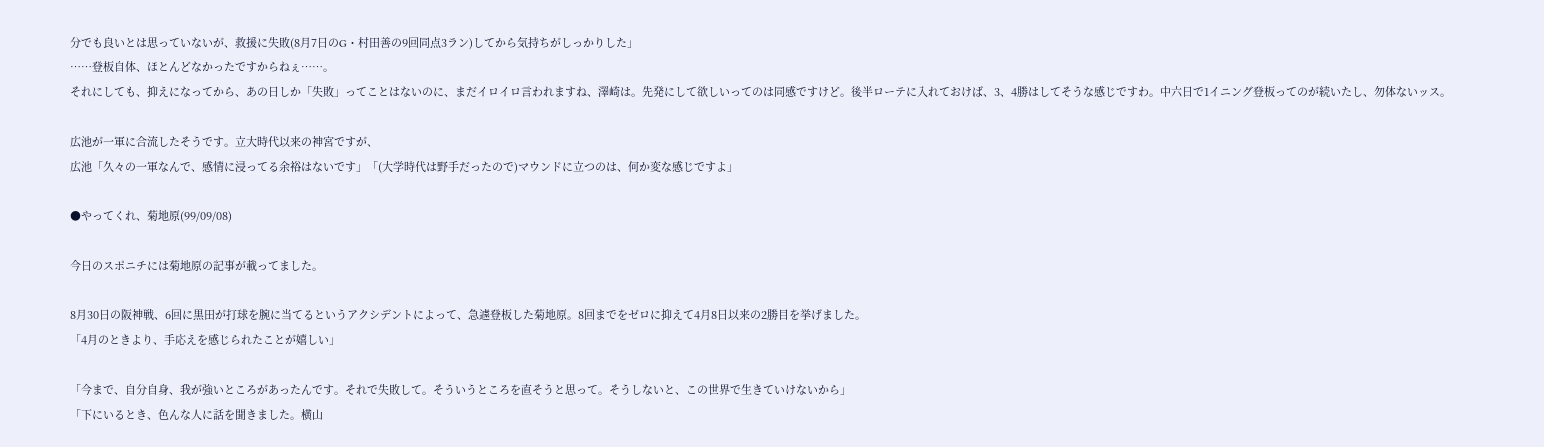分でも良いとは思っていないが、救援に失敗(8月7日のG・村田善の9回同点3ラン)してから気持ちがしっかりした」
……登板自体、ほとんどなかったですからねぇ……。
それにしても、抑えになってから、あの日しか「失敗」ってことはないのに、まだイロイロ言われますね、澤崎は。先発にして欲しいってのは同感ですけど。後半ローテに入れておけば、3、4勝はしてそうな感じですわ。中六日で1イニング登板ってのが続いたし、勿体ないッス。

広池が一軍に合流したそうです。立大時代以来の神宮ですが、
広池「久々の一軍なんで、感情に浸ってる余裕はないです」「(大学時代は野手だったので)マウンドに立つのは、何か変な感じですよ」

●やってくれ、菊地原(99/09/08)

今日のスポニチには菊地原の記事が載ってました。

8月30日の阪神戦、6回に黒田が打球を腕に当てるというアクシデントによって、急遽登板した菊地原。8回までをゼロに抑えて4月8日以来の2勝目を挙げました。
「4月のときより、手応えを感じられたことが嬉しい」

「今まで、自分自身、我が強いところがあったんです。それで失敗して。そういうところを直そうと思って。そうしないと、この世界で生きていけないから」
「下にいるとき、色んな人に話を聞きました。横山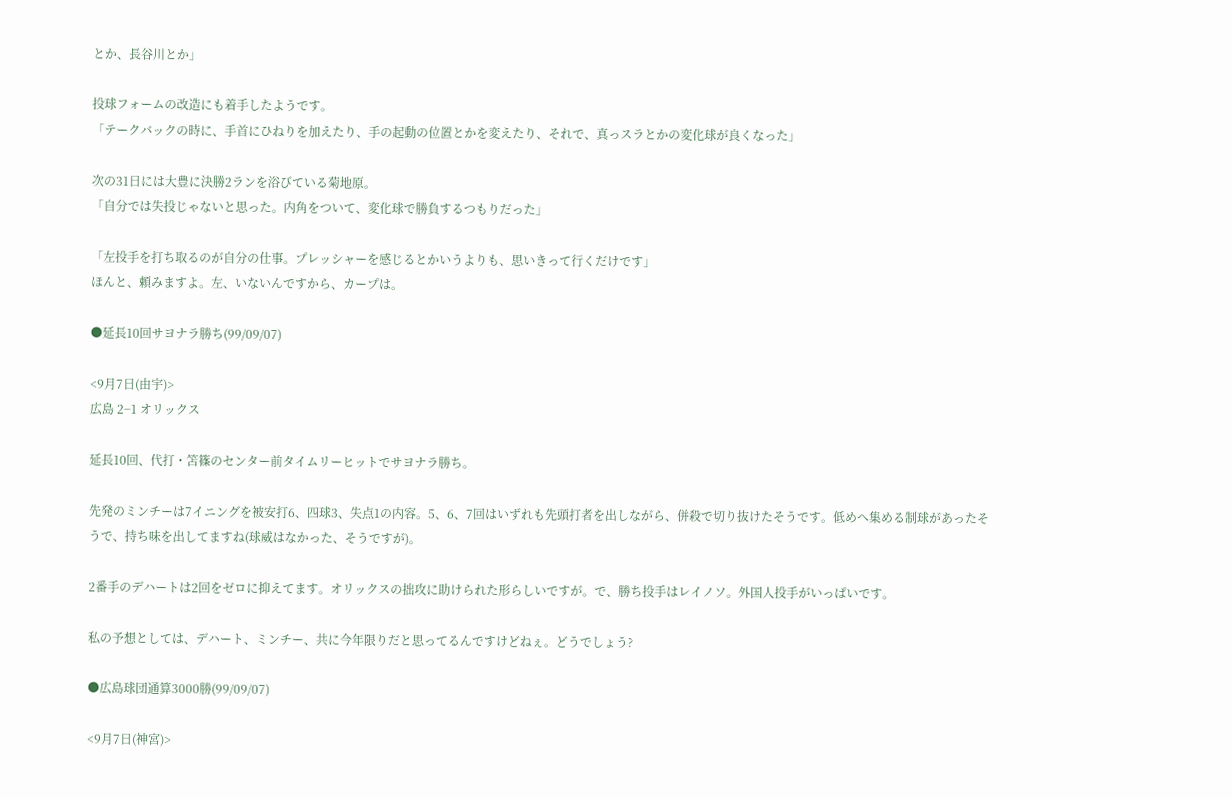とか、長谷川とか」

投球フォームの改造にも着手したようです。
「テークバックの時に、手首にひねりを加えたり、手の起動の位置とかを変えたり、それで、真っスラとかの変化球が良くなった」

次の31日には大豊に決勝2ランを浴びている菊地原。
「自分では失投じゃないと思った。内角をついて、変化球で勝負するつもりだった」

「左投手を打ち取るのが自分の仕事。プレッシャーを感じるとかいうよりも、思いきって行くだけです」
ほんと、頼みますよ。左、いないんですから、カープは。

●延長10回サヨナラ勝ち(99/09/07)

<9月7日(由宇)>
広島 2−1 オリックス

延長10回、代打・笘篠のセンター前タイムリーヒットでサヨナラ勝ち。

先発のミンチーは7イニングを被安打6、四球3、失点1の内容。5、6、7回はいずれも先頭打者を出しながら、併殺で切り抜けたそうです。低めへ集める制球があったそうで、持ち味を出してますね(球威はなかった、そうですが)。

2番手のデハートは2回をゼロに抑えてます。オリックスの拙攻に助けられた形らしいですが。で、勝ち投手はレイノソ。外国人投手がいっぱいです。

私の予想としては、デハート、ミンチー、共に今年限りだと思ってるんですけどねぇ。どうでしょう?

●広島球団通算3000勝(99/09/07)

<9月7日(神宮)>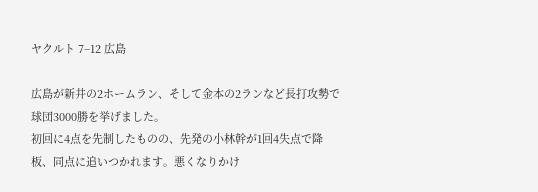ヤクルト 7−12 広島

広島が新井の2ホームラン、そして金本の2ランなど長打攻勢で球団3000勝を挙げました。
初回に4点を先制したものの、先発の小林幹が1回4失点で降板、同点に追いつかれます。悪くなりかけ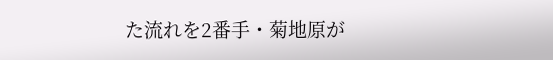た流れを2番手・菊地原が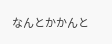なんとかかんと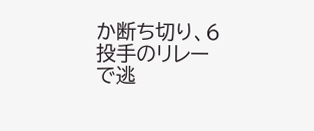か断ち切り、6投手のリレーで逃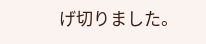げ切りました。